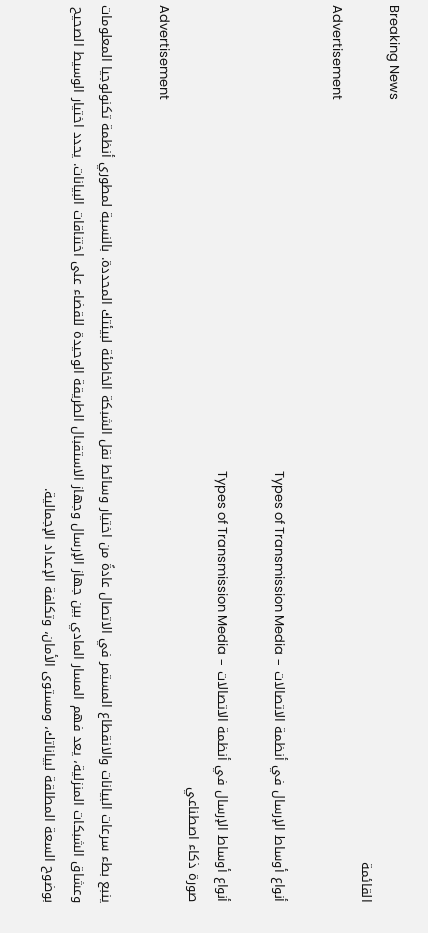Breaking News
القائمة
Advertisement

أنواع أوساط الإرسال في أنظمة الاتصالات – Types of Transmission Media

أنواع أوساط الإرسال في أنظمة الاتصالات – Types of Transmission Media
صورة ذكاء اصطناعي
Advertisement

ينبع بطء سرعات البيانات والانقطاع المستمر في الاتصال عادةً من اختيار وسائط نقل الشبكة الخاطئة لبيئتك المحددة. بالنسبة لمطوري أنظمة تكنولوجيا المعلومات وعشاق الشبكات المنزلية، يعد فهم المسار المادي بين جهاز الإرسال وجهاز الاستقبال الطريقة الوحيدة للقضاء على اختناقات البيانات. يحدد اختيار الوسيط الصحيح بوضوح السعة المطلقة لبياناتك، ومستوى الأمان، وتكلفة الإعداد الإجمالية.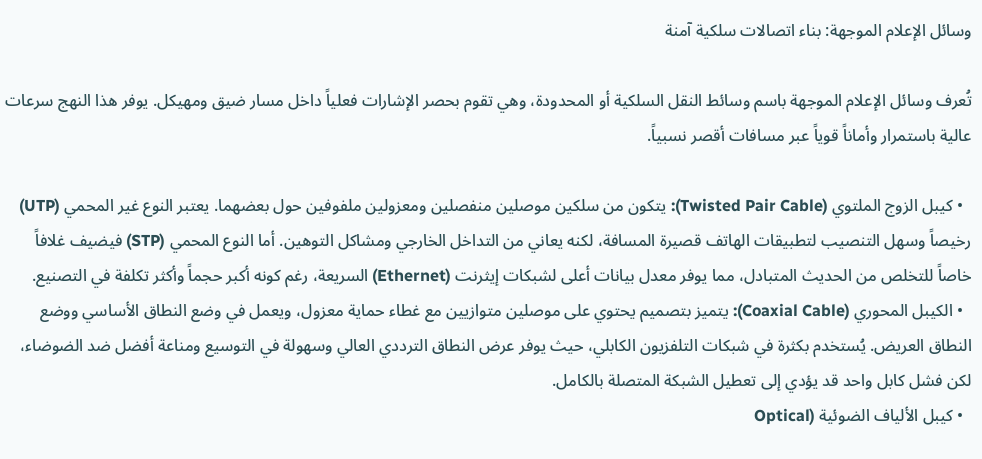وسائل الإعلام الموجهة: بناء اتصالات سلكية آمنة

تُعرف وسائل الإعلام الموجهة باسم وسائط النقل السلكية أو المحدودة، وهي تقوم بحصر الإشارات فعلياً داخل مسار ضيق ومهيكل. يوفر هذا النهج سرعات عالية باستمرار وأماناً قوياً عبر مسافات أقصر نسبياً.

  • كيبل الزوج الملتوي (Twisted Pair Cable): يتكون من سلكين موصلين منفصلين ومعزولين ملفوفين حول بعضهما. يعتبر النوع غير المحمي (UTP) رخيصاً وسهل التنصيب لتطبيقات الهاتف قصيرة المسافة، لكنه يعاني من التداخل الخارجي ومشاكل التوهين. أما النوع المحمي (STP) فيضيف غلافاً خاصاً للتخلص من الحديث المتبادل، مما يوفر معدل بيانات أعلى لشبكات إيثرنت (Ethernet) السريعة، رغم كونه أكبر حجماً وأكثر تكلفة في التصنيع.
  • الكيبل المحوري (Coaxial Cable): يتميز بتصميم يحتوي على موصلين متوازيين مع غطاء حماية معزول، ويعمل في وضع النطاق الأساسي ووضع النطاق العريض. يُستخدم بكثرة في شبكات التلفزيون الكابلي، حيث يوفر عرض النطاق الترددي العالي وسهولة في التوسيع ومناعة أفضل ضد الضوضاء، لكن فشل كابل واحد قد يؤدي إلى تعطيل الشبكة المتصلة بالكامل.
  • كيبل الألياف الضوئية (Optical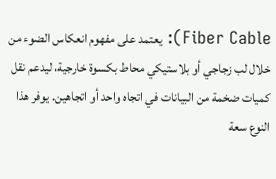Fiber Cable): يعتمد على مفهوم انعكاس الضوء من خلال لب زجاجي أو بلاستيكي محاط بكسوة خارجية، ليدعم نقل كميات ضخمة من البيانات في اتجاه واحد أو اتجاهين. يوفر هذا النوع سعة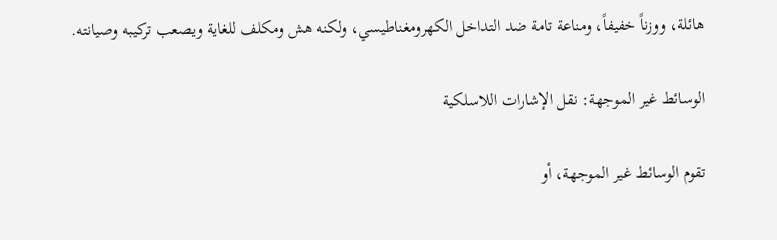هائلة، ووزناً خفيفاً، ومناعة تامة ضد التداخل الكهرومغناطيسي، ولكنه هش ومكلف للغاية ويصعب تركيبه وصيانته.

الوسائط غير الموجهة: نقل الإشارات اللاسلكية

تقوم الوسائط غير الموجهة، أو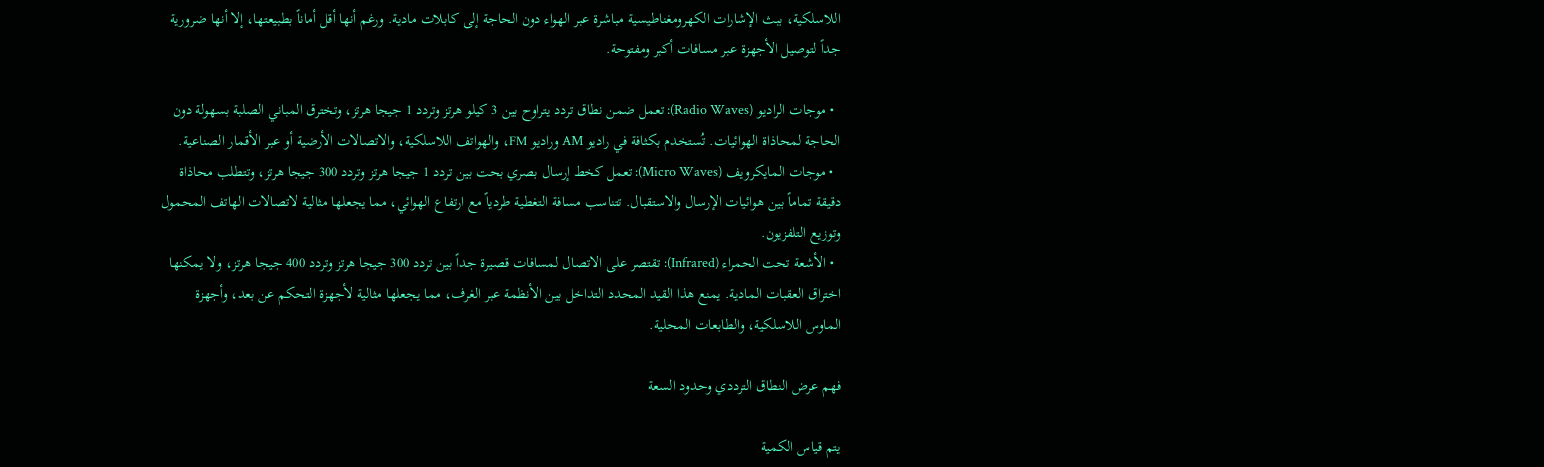اللاسلكية، ببث الإشارات الكهرومغناطيسية مباشرة عبر الهواء دون الحاجة إلى كابلات مادية. ورغم أنها أقل أماناً بطبيعتها، إلا أنها ضرورية جداً لتوصيل الأجهزة عبر مسافات أكبر ومفتوحة.

  • موجات الراديو (Radio Waves): تعمل ضمن نطاق تردد يتراوح بين 3 كيلو هرتز وتردد 1 جيجا هرتز، وتخترق المباني الصلبة بسهولة دون الحاجة لمحاذاة الهوائيات. تُستخدم بكثافة في راديو AM وراديو FM، والهواتف اللاسلكية، والاتصالات الأرضية أو عبر الأقمار الصناعية.
  • موجات المايكرويف (Micro Waves): تعمل كخط إرسال بصري بحت بين تردد 1 جيجا هرتز وتردد 300 جيجا هرتز، وتتطلب محاذاة دقيقة تماماً بين هوائيات الإرسال والاستقبال. تتناسب مسافة التغطية طردياً مع ارتفاع الهوائي، مما يجعلها مثالية لاتصالات الهاتف المحمول وتوزيع التلفزيون.
  • الأشعة تحت الحمراء (Infrared): تقتصر على الاتصال لمسافات قصيرة جداً بين تردد 300 جيجا هرتز وتردد 400 جيجا هرتز، ولا يمكنها اختراق العقبات المادية. يمنع هذا القيد المحدد التداخل بين الأنظمة عبر الغرف، مما يجعلها مثالية لأجهزة التحكم عن بعد، وأجهزة الماوس اللاسلكية، والطابعات المحلية.

فهم عرض النطاق الترددي وحدود السعة

يتم قياس الكمية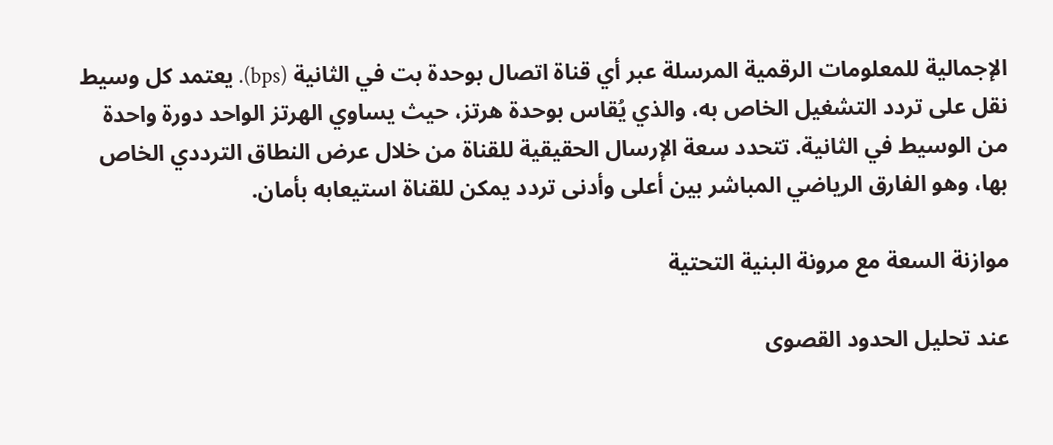الإجمالية للمعلومات الرقمية المرسلة عبر أي قناة اتصال بوحدة بت في الثانية (bps). يعتمد كل وسيط نقل على تردد التشغيل الخاص به، والذي يُقاس بوحدة هرتز، حيث يساوي الهرتز الواحد دورة واحدة من الوسيط في الثانية. تتحدد سعة الإرسال الحقيقية للقناة من خلال عرض النطاق الترددي الخاص بها، وهو الفارق الرياضي المباشر بين أعلى وأدنى تردد يمكن للقناة استيعابه بأمان.

موازنة السعة مع مرونة البنية التحتية

عند تحليل الحدود القصوى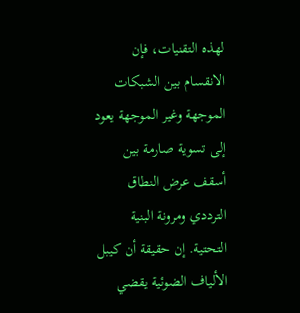لهذه التقنيات، فإن الانقسام بين الشبكات الموجهة وغير الموجهة يعود إلى تسوية صارمة بين أسقف عرض النطاق الترددي ومرونة البنية التحتية. إن حقيقة أن كيبل الألياف الضوئية يقضي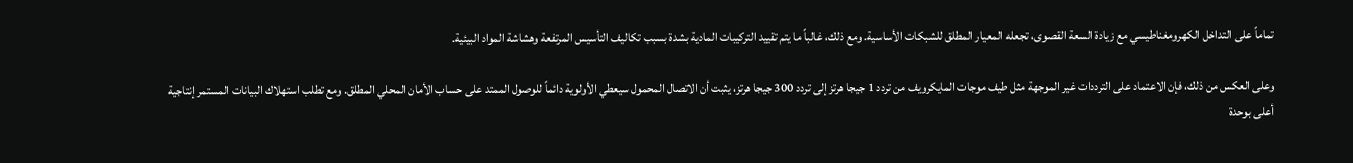تماماً على التداخل الكهرومغناطيسي مع زيادة السعة القصوى، تجعله المعيار المطلق للشبكات الأساسية. ومع ذلك، غالباً ما يتم تقييد التركيبات المادية بشدة بسبب تكاليف التأسيس المرتفعة وهشاشة المواد البيئية.

وعلى العكس من ذلك، فإن الاعتماد على الترددات غير الموجهة مثل طيف موجات المايكرويف من تردد 1 جيجا هرتز إلى تردد 300 جيجا هرتز، يثبت أن الاتصال المحمول سيعطي الأولوية دائماً للوصول الممتد على حساب الأمان المحلي المطلق. ومع تطلب استهلاك البيانات المستمر إنتاجية أعلى بوحدة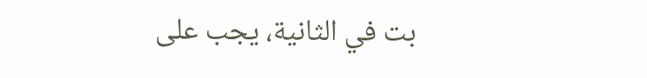بت في الثانية، يجب على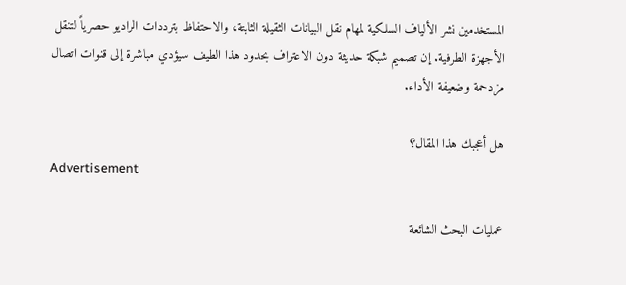المستخدمين نشر الألياف السلكية لمهام نقل البيانات الثقيلة الثابتة، والاحتفاظ بترددات الراديو حصرياً لتنقل الأجهزة الطرفية. إن تصميم شبكة حديثة دون الاعتراف بحدود هذا الطيف سيؤدي مباشرة إلى قنوات اتصال مزدحمة وضعيفة الأداء.

هل أعجبك هذا المقال؟
Advertisement

عمليات البحث الشائعة